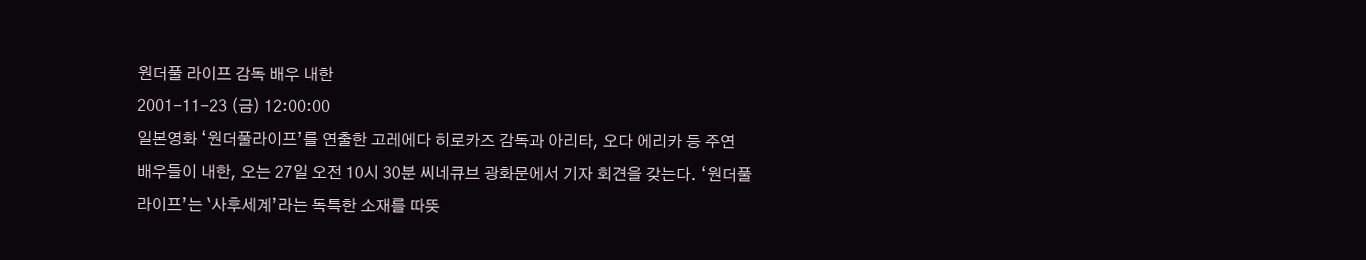원더풀 라이프 감독 배우 내한
2001-11-23 (금) 12:00:00
일본영화 ‘원더풀라이프’를 연출한 고레에다 히로카즈 감독과 아리타, 오다 에리카 등 주연 배우들이 내한, 오는 27일 오전 10시 30분 씨네큐브 광화문에서 기자 회견을 갖는다. ‘원더풀 라이프’는 `사후세계’라는 독특한 소재를 따뜻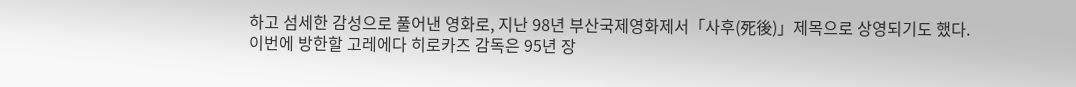하고 섬세한 감성으로 풀어낸 영화로, 지난 98년 부산국제영화제서「사후(死後)」제목으로 상영되기도 했다.
이번에 방한할 고레에다 히로카즈 감독은 95년 장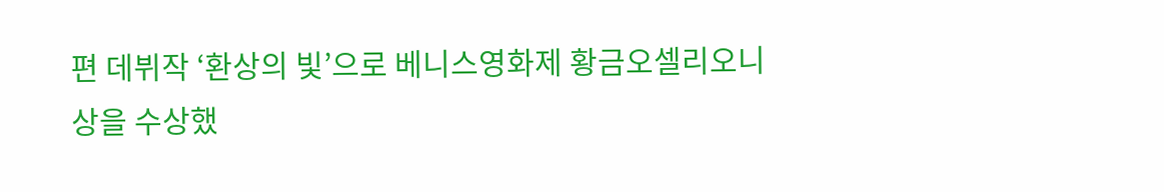편 데뷔작 ‘환상의 빛’으로 베니스영화제 황금오셀리오니상을 수상했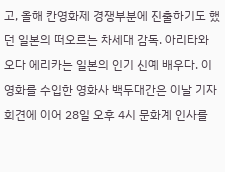고, 올해 칸영화제 경쟁부분에 진출하기도 했던 일본의 떠오르는 차세대 감독. 아리타와 오다 에리카는 일본의 인기 신예 배우다. 이 영화를 수입한 영화사 백두대간은 이날 기자회견에 이어 28일 오후 4시 문화계 인사를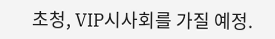초청, VIP시사회를 가질 예정.